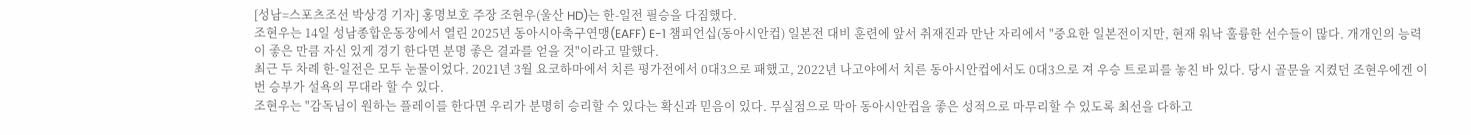[성남=스포츠조선 박상경 기자] 홍명보호 주장 조현우(울산 HD)는 한-일전 필승을 다짐했다.
조현우는 14일 성남종합운동장에서 열린 2025년 동아시아축구연맹(EAFF) E-1 챔피언십(동아시안컵) 일본전 대비 훈련에 앞서 취재진과 만난 자리에서 "중요한 일본전이지만, 현재 워낙 훌륭한 선수들이 많다. 개개인의 능력이 좋은 만큼 자신 있게 경기 한다면 분명 좋은 결과를 얻을 것"이라고 말했다.
최근 두 차례 한-일전은 모두 눈물이었다. 2021년 3월 요코하마에서 치른 평가전에서 0대3으로 패했고, 2022년 나고야에서 치른 동아시안컵에서도 0대3으로 져 우승 트로피를 놓친 바 있다. 당시 골문을 지켰던 조현우에겐 이번 승부가 설욕의 무대라 할 수 있다.
조현우는 "감독님이 원하는 플레이를 한다면 우리가 분명히 승리할 수 있다는 확신과 믿음이 있다. 무실점으로 막아 동아시안컵을 좋은 성적으로 마무리할 수 있도록 최선을 다하고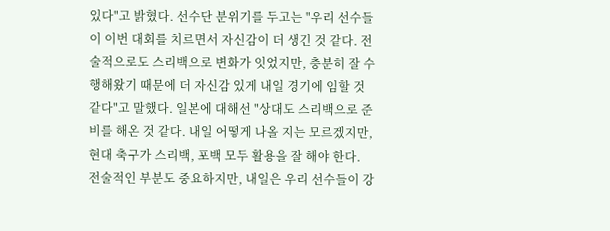있다"고 밝혔다. 선수단 분위기를 두고는 "우리 선수들이 이번 대회를 치르면서 자신감이 더 생긴 것 같다. 전술적으로도 스리백으로 변화가 잇었지만, 충분히 잘 수행해왔기 때문에 더 자신감 있게 내일 경기에 임할 것 같다"고 말했다. 일본에 대해선 "상대도 스리백으로 준비를 해온 것 같다. 내일 어떻게 나올 지는 모르겠지만, 현대 축구가 스리백, 포백 모두 활용을 잘 해야 한다. 전술적인 부분도 중요하지만, 내일은 우리 선수들이 강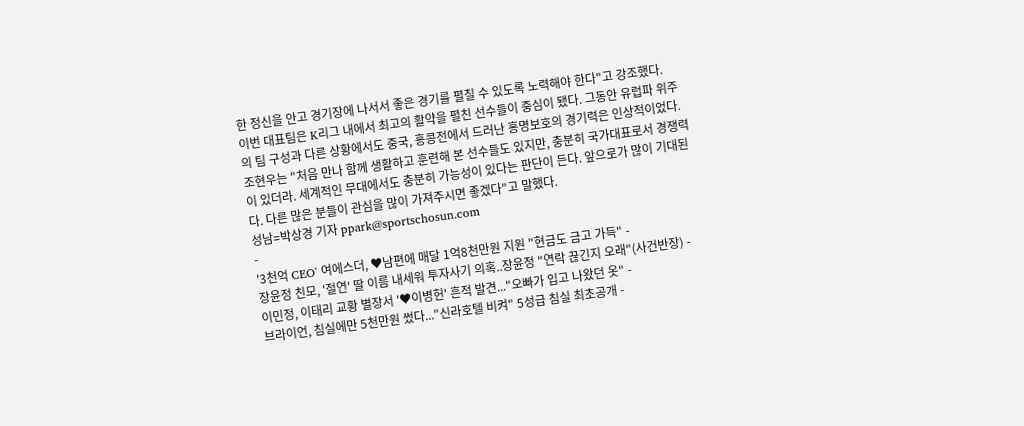한 정신을 안고 경기장에 나서서 좋은 경기를 펼칠 수 있도록 노력해야 한다"고 강조했다.
이번 대표팀은 K리그 내에서 최고의 활약을 펼친 선수들이 중심이 됐다. 그동안 유럽파 위주의 팀 구성과 다른 상황에서도 중국, 홍콩전에서 드러난 홍명보호의 경기력은 인상적이었다. 조현우는 "처음 만나 함께 생활하고 훈련해 본 선수들도 있지만, 충분히 국가대표로서 경쟁력이 있더라. 세계적인 무대에서도 충분히 가능성이 있다는 판단이 든다. 앞으로가 많이 기대된다. 다른 많은 분들이 관심을 많이 가져주시면 좋겠다"고 말했다.
성남=박상경 기자 ppark@sportschosun.com
-
'3천억 CEO' 여에스더, ♥남편에 매달 1억8천만원 지원 "현금도 금고 가득" -
장윤정 친모, '절연' 딸 이름 내세워 투자사기 의혹..장윤정 "연락 끊긴지 오래"(사건반장) -
이민정, 이태리 교황 별장서 '♥이병헌' 흔적 발견..."오빠가 입고 나왔던 옷" -
브라이언, 침실에만 5천만원 썼다..."신라호텔 비켜" 5성급 침실 최초공개 -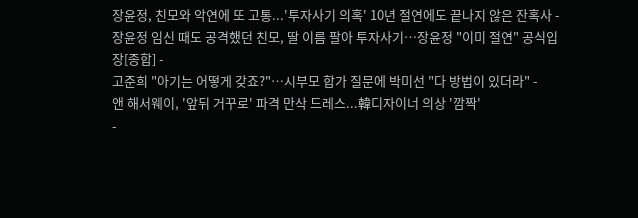장윤정, 친모와 악연에 또 고통...'투자사기 의혹' 10년 절연에도 끝나지 않은 잔혹사 -
장윤정 임신 때도 공격했던 친모, 딸 이름 팔아 투자사기…장윤정 "이미 절연" 공식입장[종합] -
고준희 "아기는 어떻게 갖죠?"…시부모 합가 질문에 박미선 "다 방법이 있더라" -
앤 해서웨이, '앞뒤 거꾸로' 파격 만삭 드레스...韓디자이너 의상 '깜짝'
-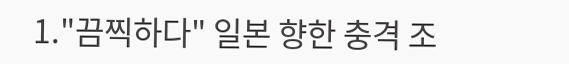1."끔찍하다" 일본 향한 충격 조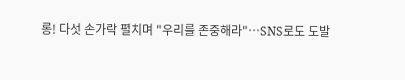롱! 다섯 손가락 펼치며 "우리를 존중해라"…SNS로도 도발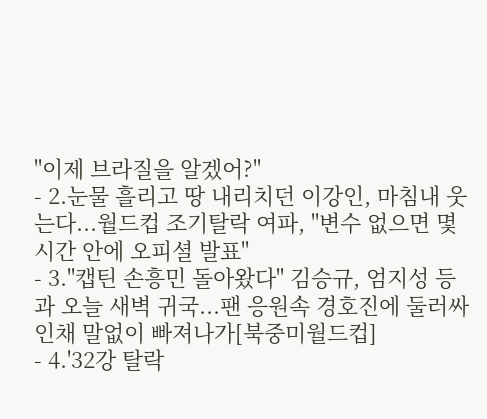"이제 브라질을 알겠어?"
- 2.눈물 흘리고 땅 내리치던 이강인, 마침내 웃는다...월드컵 조기탈락 여파, "변수 없으면 몇 시간 안에 오피셜 발표"
- 3."캡틴 손흥민 돌아왔다" 김승규, 엄지성 등과 오늘 새벽 귀국...팬 응원속 경호진에 둘러싸인채 말없이 빠져나가[북중미월드컵]
- 4.'32강 탈락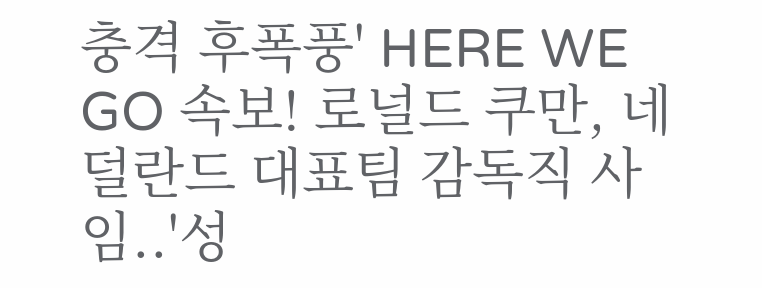충격 후폭풍' HERE WE GO 속보! 로널드 쿠만, 네덜란드 대표팀 감독직 사임..'성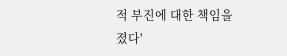적 부진에 대한 책임을 졌다'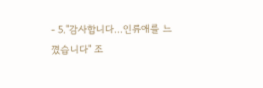- 5."감사합니다…인류애를 느꼈습니다" 조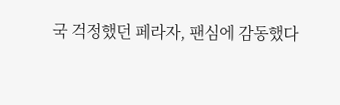국 걱정했던 페라자, 팬심에 감동했다